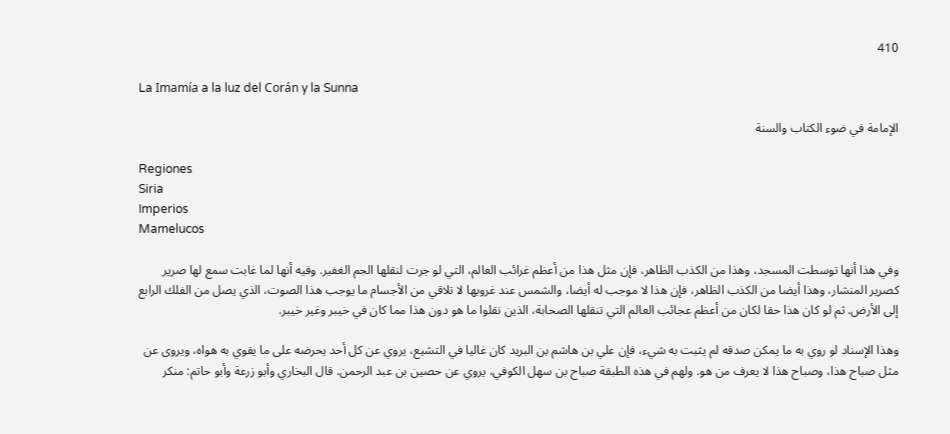410

La Imamía a la luz del Corán y la Sunna

الإمامة في ضوء الكتاب والسنة

Regiones
Siria
Imperios
Mamelucos

وفي هذا أنها توسطت المسجد، وهذا من الكذب الظاهر، فإن مثل هذا من أعظم غرائب العالم، التي لو جرت لنقلها الجم الغفير. وفيه أنها لما غابت سمع لها صرير كصرير المنشار، وهذا أيضا من الكذب الظاهر، فإن هذا لا موجب له أيضا، والشمس عند غروبها لا تلاقي من الأجسام ما يوجب هذا الصوت، الذي يصل من الفلك الرابع إلى الأرض. ثم لو كان هذا حقا لكان من أعظم عجائب العالم التي تنقلها الصحابة، الذين نقلوا ما هو دون هذا مما كان في خيبر وغير خيبر.

وهذا الإسناد لو روي به ما يمكن صدقه لم يثبت به شيء، فإن علي بن هاشم بن البريد كان غاليا في التشيع، يروي عن كل أحد يحرضه على ما يقوي به هواه، ويروى عن مثل صباح هذا، وصباح هذا لا يعرف من هو. ولهم في هذه الطبقة صباح بن سهل الكوفي، يروي عن حصين بن عبد الرحمن. قال البخاري وأبو زرعة وأبو حاتم: منكر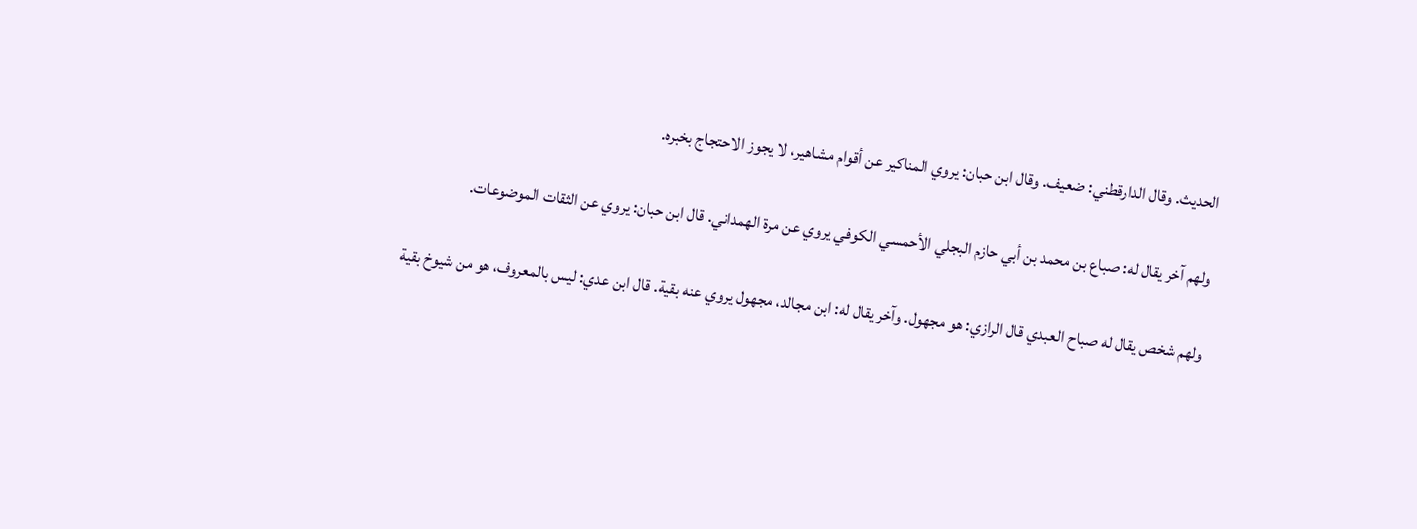الحديث. وقال الدارقطني: ضعيف. وقال ابن حبان: يروي المناكير عن أقوام مشاهير، لا يجوز الاحتجاج بخبره.

ولهم آخر يقال له: صباع بن محمد بن أبي حازم البجلي الأحمسي الكوفي يروي عن مرة الهمداني. قال ابن حبان: يروي عن الثقات الموضوعات.

ولهم شخص يقال له صباح العبدي قال الرازي: هو مجهول. وآخر يقال له: ابن مجالد، مجهول يروي عنه بقية. قال ابن عدي: ليس بالمعروف، هو من شيوخ بقية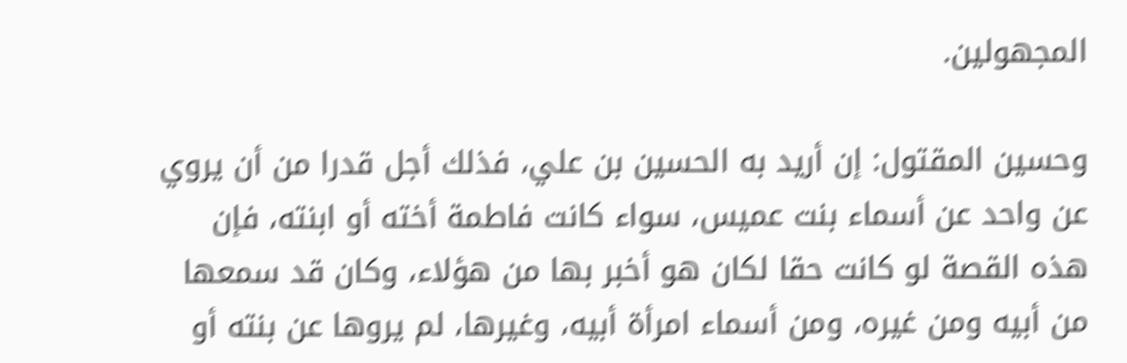المجهولين.

وحسين المقتول: إن أريد به الحسين بن علي، فذلك أجل قدرا من أن يروي عن واحد عن أسماء بنت عميس، سواء كانت فاطمة أخته أو ابنته، فإن هذه القصة لو كانت حقا لكان هو أخبر بها من هؤلاء، وكان قد سمعها من أبيه ومن غيره، ومن أسماء امرأة أبيه، وغيرها، لم يروها عن بنته أو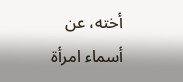أخته، عن أسماء امرأة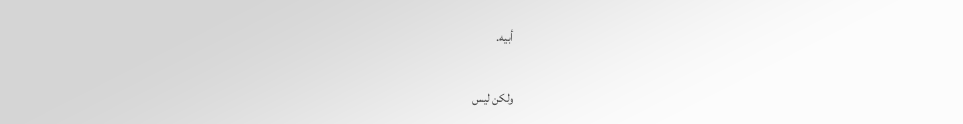أبيه.

ولكن ليس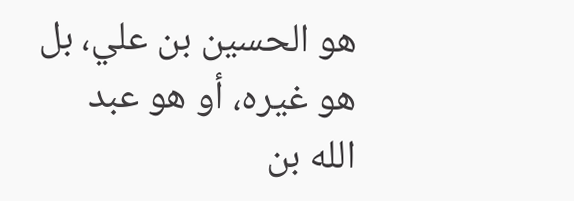هو الحسين بن علي، بل هو غيره، أو هو عبد الله بن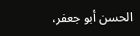الحسن أبو جعفر،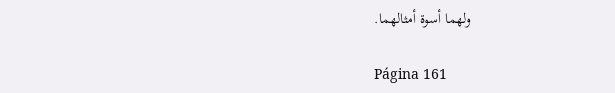ولهما أسوة أمثالهما.

Página 161